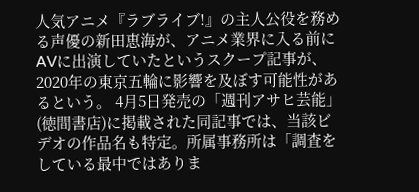人気アニメ『ラブライブ!』の主人公役を務める声優の新田恵海が、アニメ業界に入る前にAVに出演していたというスクープ記事が、2020年の東京五輪に影響を及ぼす可能性があるという。 4月5日発売の「週刊アサヒ芸能」(徳間書店)に掲載された同記事では、当該ビデオの作品名も特定。所属事務所は「調査をしている最中ではありま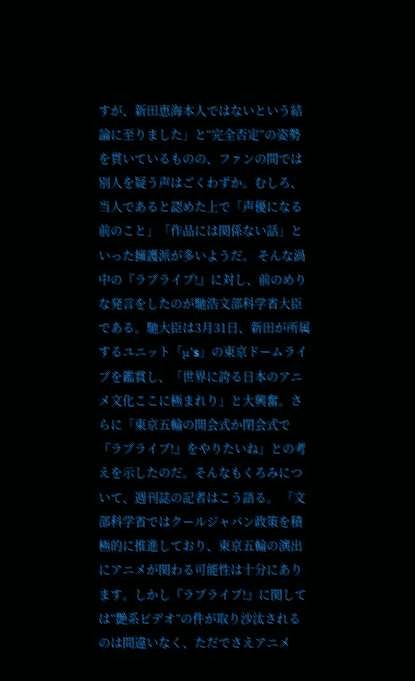すが、新田恵海本人ではないという結論に至りました」と“完全否定”の姿勢を貫いているものの、ファンの間では別人を疑う声はごくわずか。むしろ、当人であると認めた上で「声優になる前のこと」「作品には関係ない話」といった擁護派が多いようだ。 そんな渦中の『ラブライブ!』に対し、前のめりな発言をしたのが馳浩文部科学省大臣である。馳大臣は3月31日、新田が所属するユニット「μ’s」の東京ドームライブを鑑賞し、「世界に誇る日本のアニメ文化ここに極まれり」と大興奮。さらに「東京五輪の開会式か閉会式で『ラブライブ!』をやりたいね」との考えを示したのだ。そんなもくろみについて、週刊誌の記者はこう語る。 「文部科学省ではクールジャパン政策を積極的に推進しており、東京五輪の演出にアニメが関わる可能性は十分にあります。しかし『ラブライブ!』に関しては“艶系ビデオ”の件が取り沙汰されるのは間違いなく、ただでさえアニメ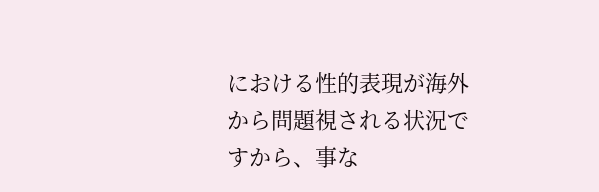における性的表現が海外から問題視される状況ですから、事な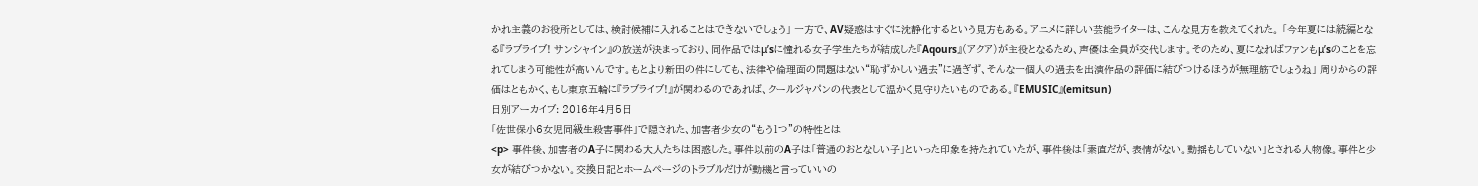かれ主義のお役所としては、検討候補に入れることはできないでしょう」 一方で、AV疑惑はすぐに沈静化するという見方もある。アニメに詳しい芸能ライターは、こんな見方を教えてくれた。 「今年夏には続編となる『ラブライブ! サンシャイン』の放送が決まっており、同作品ではμ’sに憧れる女子学生たちが結成した『Aqours』(アクア)が主役となるため、声優は全員が交代します。そのため、夏になればファンもμ’sのことを忘れてしまう可能性が高いんです。もとより新田の件にしても、法律や倫理面の問題はない“恥ずかしい過去”に過ぎず、そんな一個人の過去を出演作品の評価に結びつけるほうが無理筋でしょうね」 周りからの評価はともかく、もし東京五輪に『ラブライブ!』が関わるのであれば、クールジャパンの代表として温かく見守りたいものである。『EMUSIC』(emitsun)
日別アーカイブ: 2016年4月5日
「佐世保小6女児同級生殺害事件」で隠された、加害者少女の“もう1つ”の特性とは
<p> 事件後、加害者のA子に関わる大人たちは困惑した。事件以前のA子は「普通のおとなしい子」といった印象を持たれていたが、事件後は「素直だが、表情がない。動揺もしていない」とされる人物像。事件と少女が結びつかない。交換日記とホームページのトラブルだけが動機と言っていいの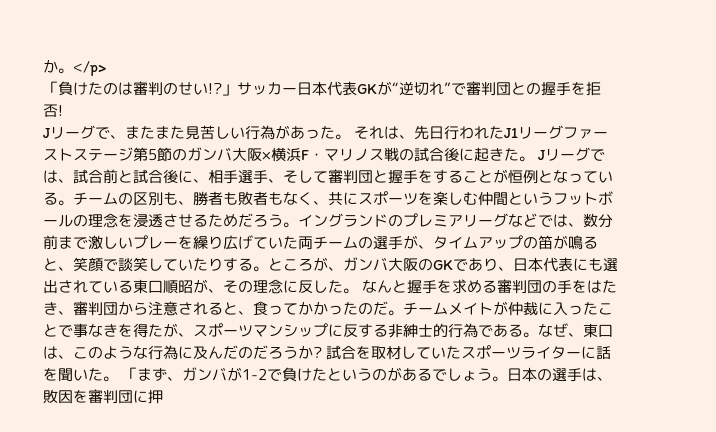か。</p>
「負けたのは審判のせい!?」サッカー日本代表GKが“逆切れ”で審判団との握手を拒否!
Jリーグで、またまた見苦しい行為があった。 それは、先日行われたJ1リーグファーストステージ第5節のガンバ大阪×横浜F・マリノス戦の試合後に起きた。 Jリーグでは、試合前と試合後に、相手選手、そして審判団と握手をすることが恒例となっている。チームの区別も、勝者も敗者もなく、共にスポーツを楽しむ仲間というフットボールの理念を浸透させるためだろう。イングランドのプレミアリーグなどでは、数分前まで激しいプレーを繰り広げていた両チームの選手が、タイムアップの笛が鳴ると、笑顔で談笑していたりする。ところが、ガンバ大阪のGKであり、日本代表にも選出されている東口順昭が、その理念に反した。 なんと握手を求める審判団の手をはたき、審判団から注意されると、食ってかかったのだ。チームメイトが仲裁に入ったことで事なきを得たが、スポーツマンシップに反する非紳士的行為である。なぜ、東口は、このような行為に及んだのだろうか? 試合を取材していたスポーツライターに話を聞いた。 「まず、ガンバが1-2で負けたというのがあるでしょう。日本の選手は、敗因を審判団に押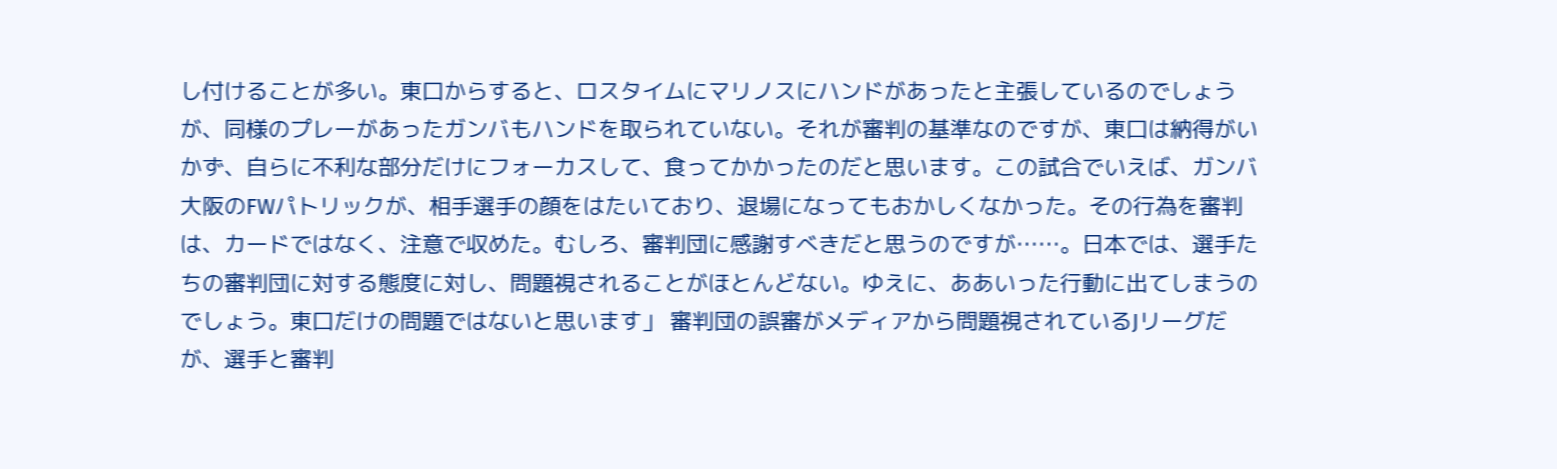し付けることが多い。東口からすると、ロスタイムにマリノスにハンドがあったと主張しているのでしょうが、同様のプレーがあったガンバもハンドを取られていない。それが審判の基準なのですが、東口は納得がいかず、自らに不利な部分だけにフォーカスして、食ってかかったのだと思います。この試合でいえば、ガンバ大阪のFWパトリックが、相手選手の顔をはたいており、退場になってもおかしくなかった。その行為を審判は、カードではなく、注意で収めた。むしろ、審判団に感謝すべきだと思うのですが……。日本では、選手たちの審判団に対する態度に対し、問題視されることがほとんどない。ゆえに、ああいった行動に出てしまうのでしょう。東口だけの問題ではないと思います」 審判団の誤審がメディアから問題視されているJリーグだが、選手と審判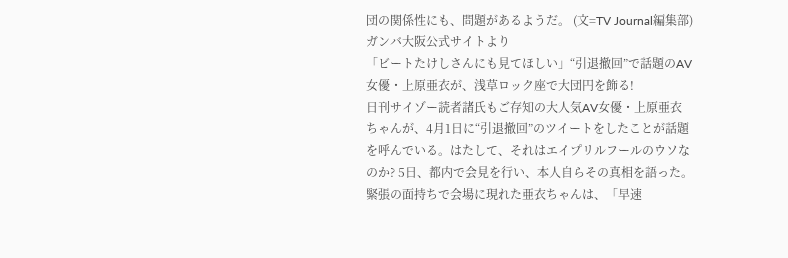団の関係性にも、問題があるようだ。 (文=TV Journal編集部)ガンバ大阪公式サイトより
「ビートたけしさんにも見てほしい」“引退撤回”で話題のAV女優・上原亜衣が、浅草ロック座で大団円を飾る!
日刊サイゾー読者諸氏もご存知の大人気AV女優・上原亜衣ちゃんが、4月1日に“引退撤回”のツイートをしたことが話題を呼んでいる。はたして、それはエイプリルフールのウソなのか? 5日、都内で会見を行い、本人自らその真相を語った。
緊張の面持ちで会場に現れた亜衣ちゃんは、「早速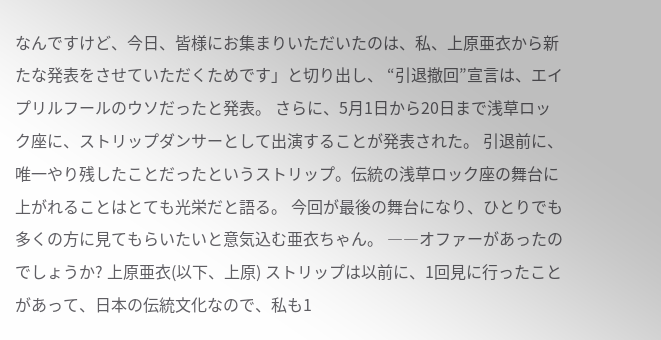なんですけど、今日、皆様にお集まりいただいたのは、私、上原亜衣から新たな発表をさせていただくためです」と切り出し、 “引退撤回”宣言は、エイプリルフールのウソだったと発表。 さらに、5月1日から20日まで浅草ロック座に、ストリップダンサーとして出演することが発表された。 引退前に、唯一やり残したことだったというストリップ。伝統の浅草ロック座の舞台に上がれることはとても光栄だと語る。 今回が最後の舞台になり、ひとりでも多くの方に見てもらいたいと意気込む亜衣ちゃん。 ――オファーがあったのでしょうか? 上原亜衣(以下、上原) ストリップは以前に、1回見に行ったことがあって、日本の伝統文化なので、私も1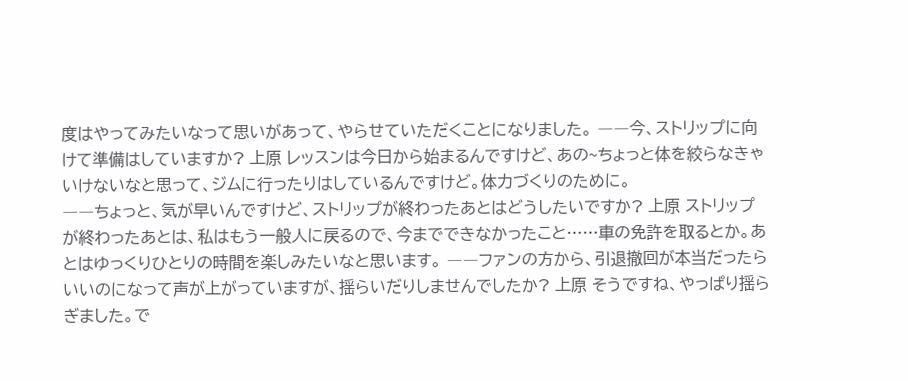度はやってみたいなって思いがあって、やらせていただくことになりました。 ――今、ストリップに向けて準備はしていますか? 上原 レッスンは今日から始まるんですけど、あの~ちょっと体を絞らなきゃいけないなと思って、ジムに行ったりはしているんですけど。体力づくりのために。
――ちょっと、気が早いんですけど、ストリップが終わったあとはどうしたいですか? 上原 ストリップが終わったあとは、私はもう一般人に戻るので、今までできなかったこと……車の免許を取るとか。あとはゆっくりひとりの時間を楽しみたいなと思います。 ――ファンの方から、引退撤回が本当だったらいいのになって声が上がっていますが、揺らいだりしませんでしたか? 上原 そうですね、やっぱり揺らぎました。で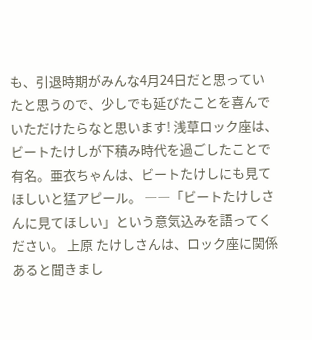も、引退時期がみんな4月24日だと思っていたと思うので、少しでも延びたことを喜んでいただけたらなと思います! 浅草ロック座は、ビートたけしが下積み時代を過ごしたことで有名。亜衣ちゃんは、ビートたけしにも見てほしいと猛アピール。 ――「ビートたけしさんに見てほしい」という意気込みを語ってください。 上原 たけしさんは、ロック座に関係あると聞きまし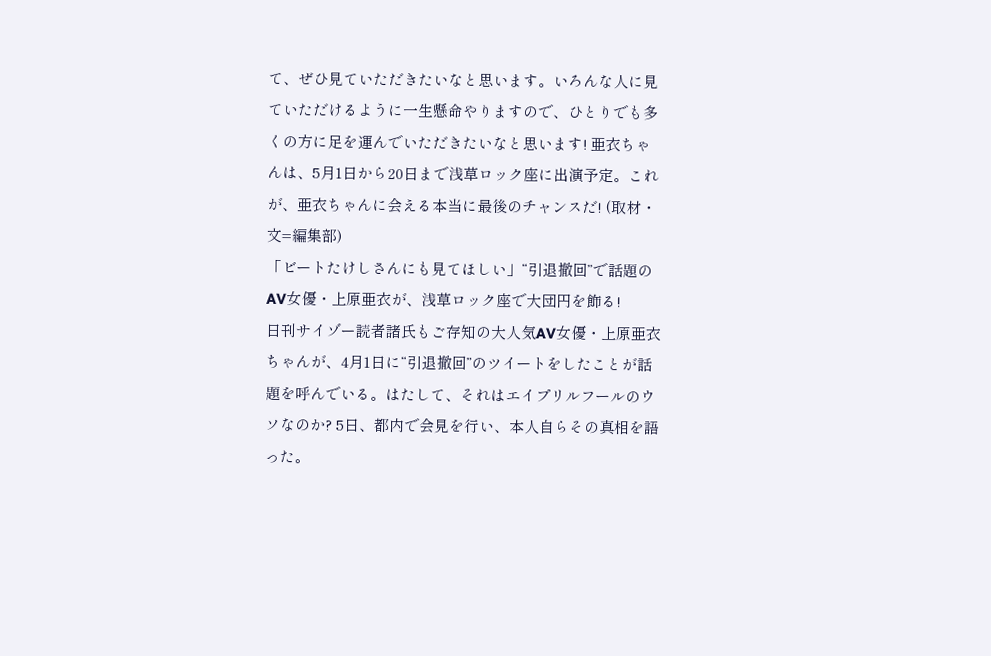て、ぜひ見ていただきたいなと思います。いろんな人に見ていただけるように一生懸命やりますので、ひとりでも多くの方に足を運んでいただきたいなと思います! 亜衣ちゃんは、5月1日から20日まで浅草ロック座に出演予定。これが、亜衣ちゃんに会える本当に最後のチャンスだ! (取材・文=編集部)
「ビートたけしさんにも見てほしい」“引退撤回”で話題のAV女優・上原亜衣が、浅草ロック座で大団円を飾る!
日刊サイゾー読者諸氏もご存知の大人気AV女優・上原亜衣ちゃんが、4月1日に“引退撤回”のツイートをしたことが話題を呼んでいる。はたして、それはエイプリルフールのウソなのか? 5日、都内で会見を行い、本人自らその真相を語った。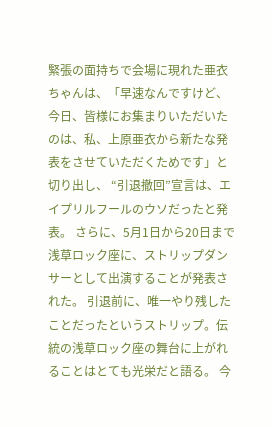緊張の面持ちで会場に現れた亜衣ちゃんは、「早速なんですけど、今日、皆様にお集まりいただいたのは、私、上原亜衣から新たな発表をさせていただくためです」と切り出し、 “引退撤回”宣言は、エイプリルフールのウソだったと発表。 さらに、5月1日から20日まで浅草ロック座に、ストリップダンサーとして出演することが発表された。 引退前に、唯一やり残したことだったというストリップ。伝統の浅草ロック座の舞台に上がれることはとても光栄だと語る。 今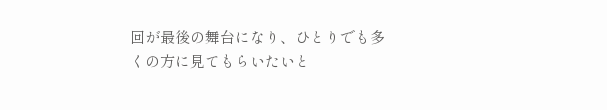回が最後の舞台になり、ひとりでも多くの方に見てもらいたいと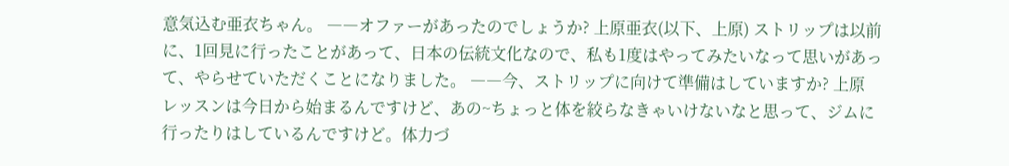意気込む亜衣ちゃん。 ――オファーがあったのでしょうか? 上原亜衣(以下、上原) ストリップは以前に、1回見に行ったことがあって、日本の伝統文化なので、私も1度はやってみたいなって思いがあって、やらせていただくことになりました。 ――今、ストリップに向けて準備はしていますか? 上原 レッスンは今日から始まるんですけど、あの~ちょっと体を絞らなきゃいけないなと思って、ジムに行ったりはしているんですけど。体力づ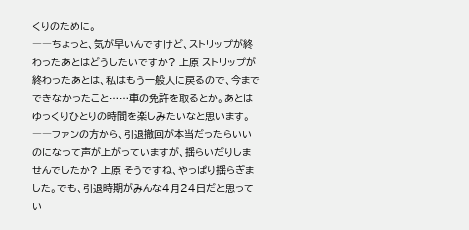くりのために。
――ちょっと、気が早いんですけど、ストリップが終わったあとはどうしたいですか? 上原 ストリップが終わったあとは、私はもう一般人に戻るので、今までできなかったこと……車の免許を取るとか。あとはゆっくりひとりの時間を楽しみたいなと思います。 ――ファンの方から、引退撤回が本当だったらいいのになって声が上がっていますが、揺らいだりしませんでしたか? 上原 そうですね、やっぱり揺らぎました。でも、引退時期がみんな4月24日だと思ってい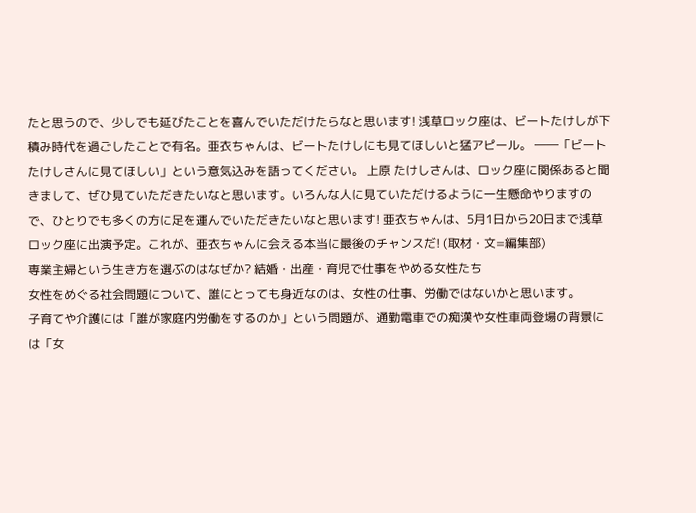たと思うので、少しでも延びたことを喜んでいただけたらなと思います! 浅草ロック座は、ビートたけしが下積み時代を過ごしたことで有名。亜衣ちゃんは、ビートたけしにも見てほしいと猛アピール。 ――「ビートたけしさんに見てほしい」という意気込みを語ってください。 上原 たけしさんは、ロック座に関係あると聞きまして、ぜひ見ていただきたいなと思います。いろんな人に見ていただけるように一生懸命やりますので、ひとりでも多くの方に足を運んでいただきたいなと思います! 亜衣ちゃんは、5月1日から20日まで浅草ロック座に出演予定。これが、亜衣ちゃんに会える本当に最後のチャンスだ! (取材・文=編集部)
専業主婦という生き方を選ぶのはなぜか? 結婚・出産・育児で仕事をやめる女性たち
女性をめぐる社会問題について、誰にとっても身近なのは、女性の仕事、労働ではないかと思います。
子育てや介護には「誰が家庭内労働をするのか」という問題が、通勤電車での痴漢や女性車両登場の背景には「女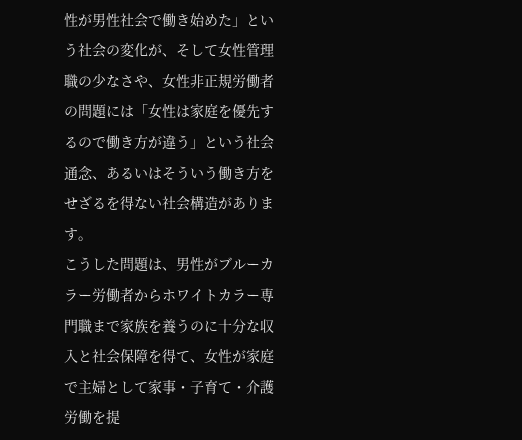性が男性社会で働き始めた」という社会の変化が、そして女性管理職の少なさや、女性非正規労働者の問題には「女性は家庭を優先するので働き方が違う」という社会通念、あるいはそういう働き方をせざるを得ない社会構造があります。
こうした問題は、男性がブルーカラー労働者からホワイトカラー専門職まで家族を養うのに十分な収入と社会保障を得て、女性が家庭で主婦として家事・子育て・介護労働を提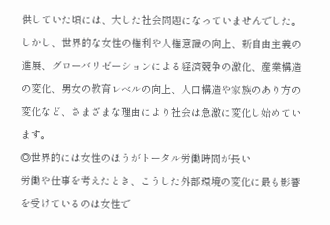供していた頃には、大した社会問題になっていませんでした。しかし、世界的な女性の権利や人権意識の向上、新自由主義の進展、グローバリゼーションによる経済競争の激化、産業構造の変化、男女の教育レベルの向上、人口構造や家族のあり方の変化など、さまざまな理由により社会は急激に変化し始めています。
◎世界的には女性のほうがトータル労働時間が長い
労働や仕事を考えたとき、こうした外部環境の変化に最も影響を受けているのは女性で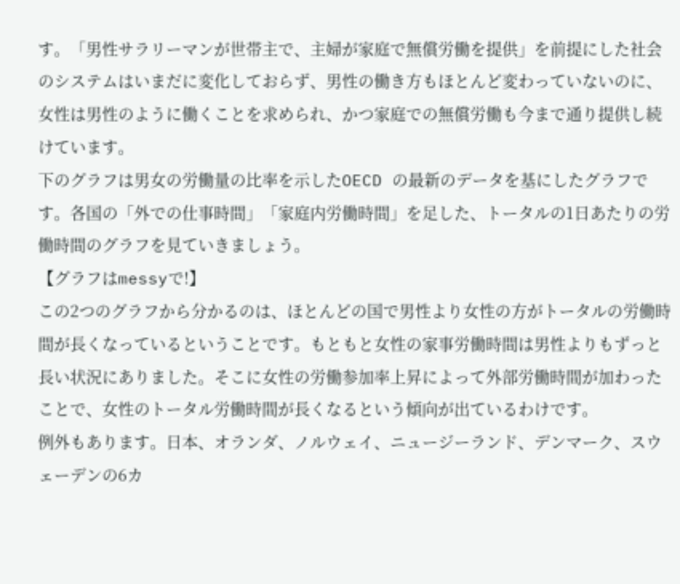す。「男性サラリーマンが世帯主で、主婦が家庭で無償労働を提供」を前提にした社会のシステムはいまだに変化しておらず、男性の働き方もほとんど変わっていないのに、女性は男性のように働くことを求められ、かつ家庭での無償労働も今まで通り提供し続けています。
下のグラフは男女の労働量の比率を示したOECD の最新のデータを基にしたグラフです。各国の「外での仕事時間」「家庭内労働時間」を足した、トータルの1日あたりの労働時間のグラフを見ていきましょう。
【グラフはmessyで!】
この2つのグラフから分かるのは、ほとんどの国で男性より女性の方がトータルの労働時間が長くなっているということです。もともと女性の家事労働時間は男性よりもずっと長い状況にありました。そこに女性の労働参加率上昇によって外部労働時間が加わったことで、女性のトータル労働時間が長くなるという傾向が出ているわけです。
例外もあります。日本、オランダ、ノルウェイ、ニュージーランド、デンマーク、スウェーデンの6カ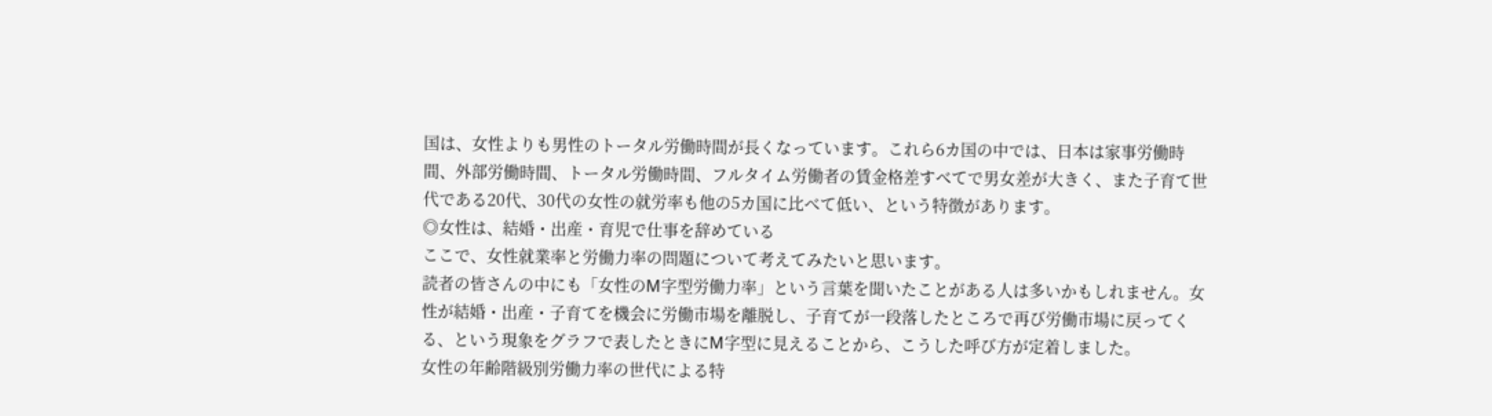国は、女性よりも男性のトータル労働時間が長くなっています。これら6カ国の中では、日本は家事労働時間、外部労働時間、トータル労働時間、フルタイム労働者の賃金格差すべてで男女差が大きく、また子育て世代である20代、30代の女性の就労率も他の5カ国に比べて低い、という特徴があります。
◎女性は、結婚・出産・育児で仕事を辞めている
ここで、女性就業率と労働力率の問題について考えてみたいと思います。
読者の皆さんの中にも「女性のM字型労働力率」という言葉を聞いたことがある人は多いかもしれません。女性が結婚・出産・子育てを機会に労働市場を離脱し、子育てが一段落したところで再び労働市場に戻ってくる、という現象をグラフで表したときにM字型に見えることから、こうした呼び方が定着しました。
女性の年齢階級別労働力率の世代による特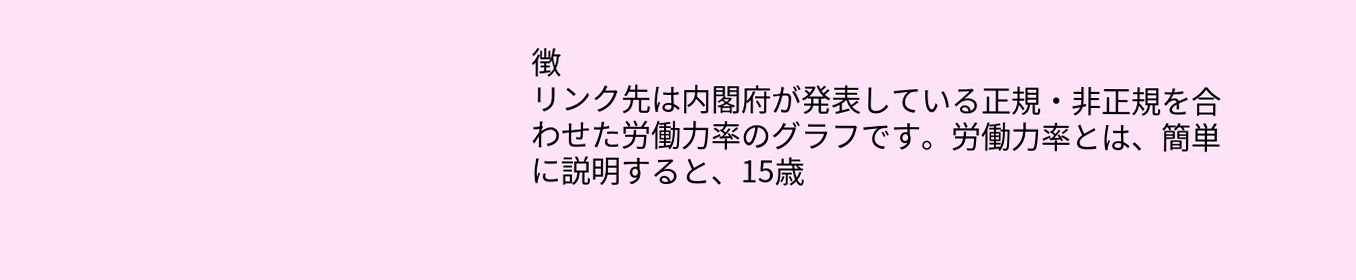徴
リンク先は内閣府が発表している正規・非正規を合わせた労働力率のグラフです。労働力率とは、簡単に説明すると、15歳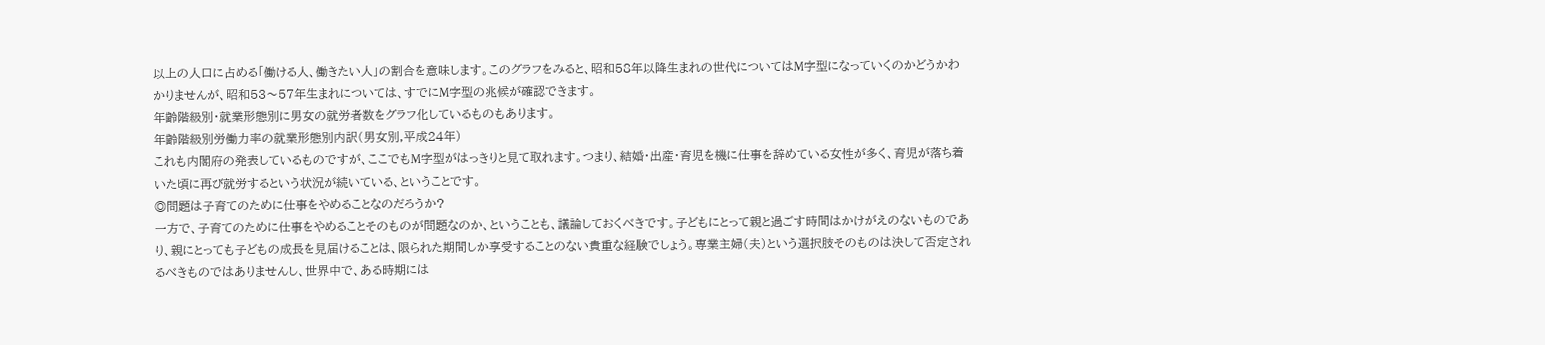以上の人口に占める「働ける人、働きたい人」の割合を意味します。このグラフをみると、昭和58年以降生まれの世代についてはM字型になっていくのかどうかわかりませんが、昭和53〜57年生まれについては、すでにM字型の兆候が確認できます。
年齢階級別・就業形態別に男女の就労者数をグラフ化しているものもあります。
年齢階級別労働力率の就業形態別内訳(男女別,平成24年)
これも内閣府の発表しているものですが、ここでもM字型がはっきりと見て取れます。つまり、結婚・出産・育児を機に仕事を辞めている女性が多く、育児が落ち着いた頃に再び就労するという状況が続いている、ということです。
◎問題は子育てのために仕事をやめることなのだろうか?
一方で、子育てのために仕事をやめることそのものが問題なのか、ということも、議論しておくべきです。子どもにとって親と過ごす時間はかけがえのないものであり、親にとっても子どもの成長を見届けることは、限られた期間しか享受することのない貴重な経験でしょう。専業主婦(夫)という選択肢そのものは決して否定されるべきものではありませんし、世界中で、ある時期には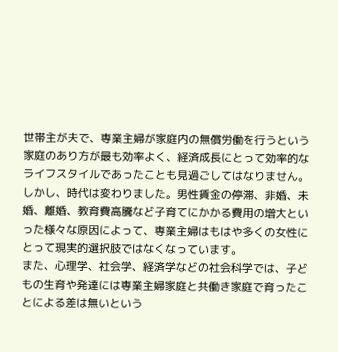世帯主が夫で、専業主婦が家庭内の無償労働を行うという家庭のあり方が最も効率よく、経済成長にとって効率的なライフスタイルであったことも見過ごしてはなりません。しかし、時代は変わりました。男性賃金の停滞、非婚、未婚、離婚、教育費高騰など子育てにかかる費用の増大といった様々な原因によって、専業主婦はもはや多くの女性にとって現実的選択肢ではなくなっています。
また、心理学、社会学、経済学などの社会科学では、子どもの生育や発達には専業主婦家庭と共働き家庭で育ったことによる差は無いという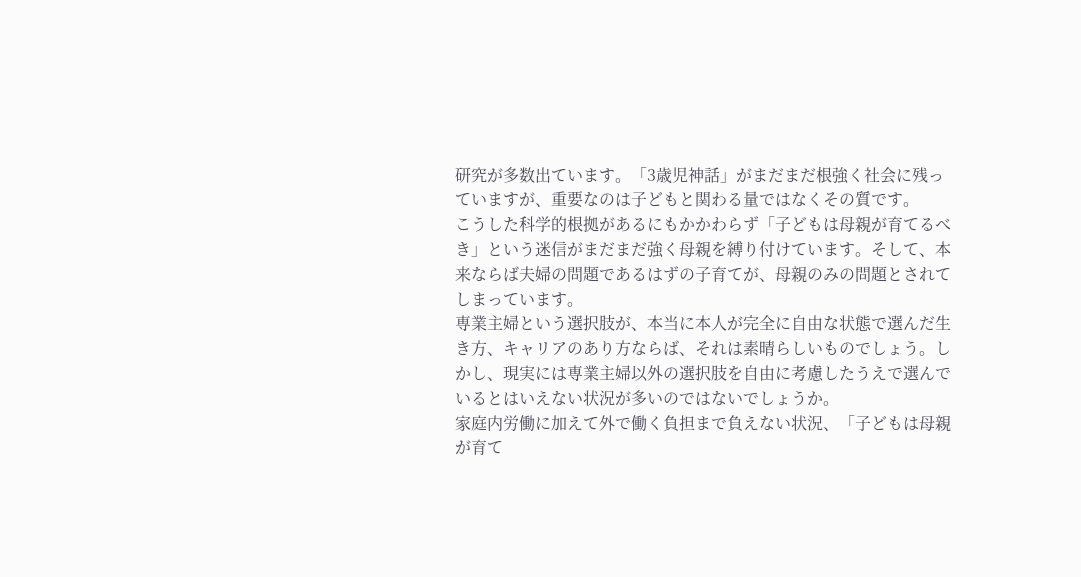研究が多数出ています。「3歳児神話」がまだまだ根強く社会に残っていますが、重要なのは子どもと関わる量ではなくその質です。
こうした科学的根拠があるにもかかわらず「子どもは母親が育てるべき」という迷信がまだまだ強く母親を縛り付けています。そして、本来ならば夫婦の問題であるはずの子育てが、母親のみの問題とされてしまっています。
専業主婦という選択肢が、本当に本人が完全に自由な状態で選んだ生き方、キャリアのあり方ならば、それは素晴らしいものでしょう。しかし、現実には専業主婦以外の選択肢を自由に考慮したうえで選んでいるとはいえない状況が多いのではないでしょうか。
家庭内労働に加えて外で働く負担まで負えない状況、「子どもは母親が育て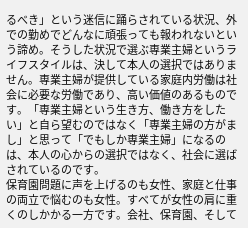るべき」という迷信に踊らされている状況、外での勤めでどんなに頑張っても報われないという諦め。そうした状況で選ぶ専業主婦というライフスタイルは、決して本人の選択ではありません。専業主婦が提供している家庭内労働は社会に必要な労働であり、高い価値のあるものです。「専業主婦という生き方、働き方をしたい」と自ら望むのではなく「専業主婦の方がまし」と思って「でもしか専業主婦」になるのは、本人の心からの選択ではなく、社会に選ばされているのです。
保育園問題に声を上げるのも女性、家庭と仕事の両立で悩むのも女性。すべてが女性の肩に重くのしかかる一方です。会社、保育園、そして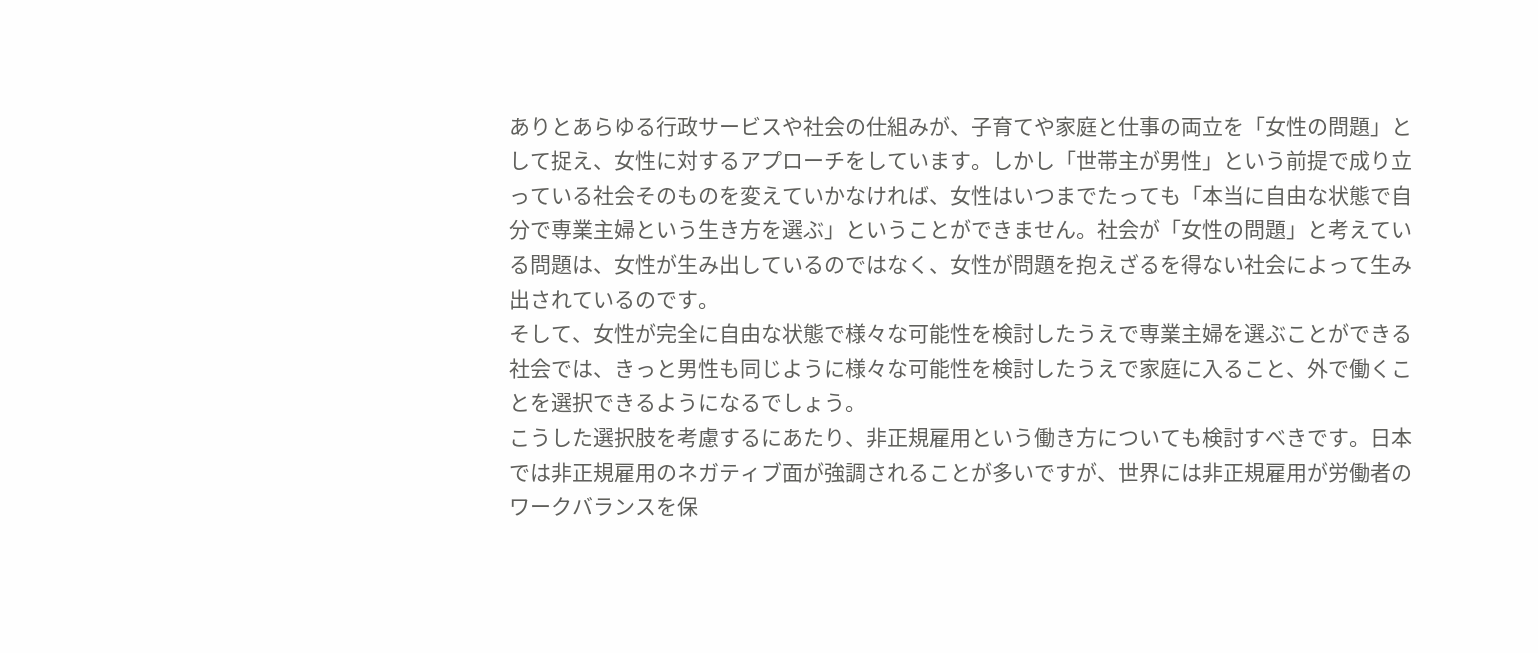ありとあらゆる行政サービスや社会の仕組みが、子育てや家庭と仕事の両立を「女性の問題」として捉え、女性に対するアプローチをしています。しかし「世帯主が男性」という前提で成り立っている社会そのものを変えていかなければ、女性はいつまでたっても「本当に自由な状態で自分で専業主婦という生き方を選ぶ」ということができません。社会が「女性の問題」と考えている問題は、女性が生み出しているのではなく、女性が問題を抱えざるを得ない社会によって生み出されているのです。
そして、女性が完全に自由な状態で様々な可能性を検討したうえで専業主婦を選ぶことができる社会では、きっと男性も同じように様々な可能性を検討したうえで家庭に入ること、外で働くことを選択できるようになるでしょう。
こうした選択肢を考慮するにあたり、非正規雇用という働き方についても検討すべきです。日本では非正規雇用のネガティブ面が強調されることが多いですが、世界には非正規雇用が労働者のワークバランスを保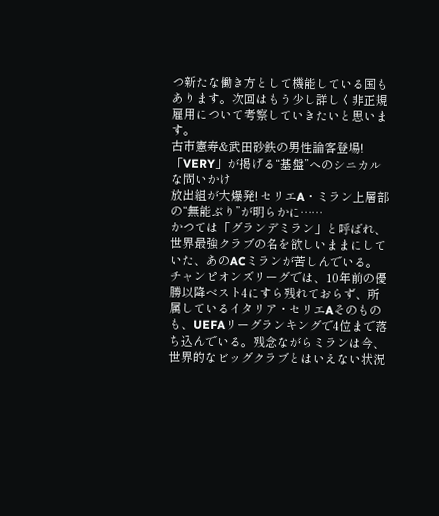つ新たな働き方として機能している国もあります。次回はもう少し詳しく非正規雇用について考察していきたいと思います。
古市憲寿&武田砂鉄の男性論客登場! 「VERY」が掲げる“基盤”へのシニカルな問いかけ
放出組が大爆発! セリエA・ミラン上層部の“無能ぶり”が明らかに……
かつては「グランデミラン」と呼ばれ、世界最強クラブの名を欲しいままにしていた、あのACミランが苦しんでいる。 チャンピオンズリーグでは、10年前の優勝以降ベスト4にすら残れておらず、所属しているイタリア・セリエAそのものも、UEFAリーグランキングで4位まで落ち込んでいる。残念ながらミランは今、世界的なビッグクラブとはいえない状況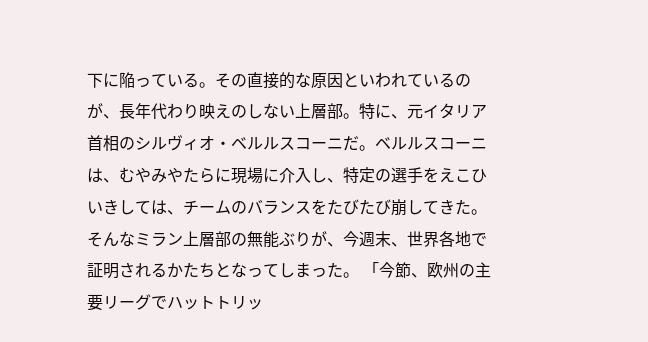下に陥っている。その直接的な原因といわれているのが、長年代わり映えのしない上層部。特に、元イタリア首相のシルヴィオ・ベルルスコーニだ。ベルルスコーニは、むやみやたらに現場に介入し、特定の選手をえこひいきしては、チームのバランスをたびたび崩してきた。そんなミラン上層部の無能ぶりが、今週末、世界各地で証明されるかたちとなってしまった。 「今節、欧州の主要リーグでハットトリッ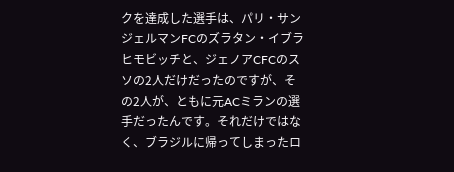クを達成した選手は、パリ・サンジェルマンFCのズラタン・イブラヒモビッチと、ジェノアCFCのスソの2人だけだったのですが、その2人が、ともに元ACミランの選手だったんです。それだけではなく、ブラジルに帰ってしまったロ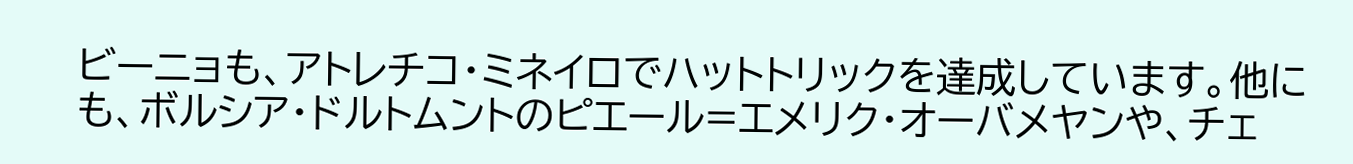ビーニョも、アトレチコ・ミネイロでハットトリックを達成しています。他にも、ボルシア・ドルトムントのピエール=エメリク・オーバメヤンや、チェ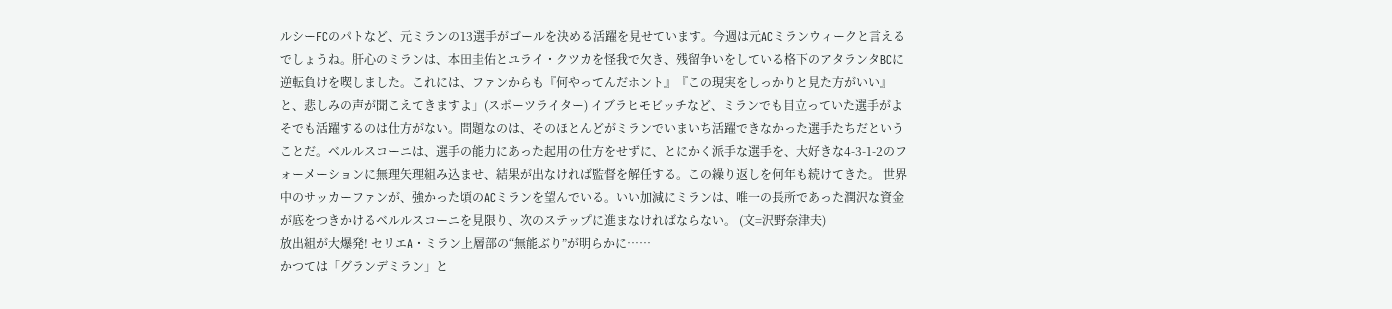ルシーFCのパトなど、元ミランの13選手がゴールを決める活躍を見せています。今週は元ACミランウィークと言えるでしょうね。肝心のミランは、本田圭佑とユライ・クツカを怪我で欠き、残留争いをしている格下のアタランタBCに逆転負けを喫しました。これには、ファンからも『何やってんだホント』『この現実をしっかりと見た方がいい』と、悲しみの声が聞こえてきますよ」(スポーツライター) イブラヒモビッチなど、ミランでも目立っていた選手がよそでも活躍するのは仕方がない。問題なのは、そのほとんどがミランでいまいち活躍できなかった選手たちだということだ。ベルルスコーニは、選手の能力にあった起用の仕方をせずに、とにかく派手な選手を、大好きな4-3-1-2のフォーメーションに無理矢理組み込ませ、結果が出なければ監督を解任する。この繰り返しを何年も続けてきた。 世界中のサッカーファンが、強かった頃のACミランを望んでいる。いい加減にミランは、唯一の長所であった潤沢な資金が底をつきかけるベルルスコーニを見限り、次のステップに進まなければならない。 (文=沢野奈津夫)
放出組が大爆発! セリエA・ミラン上層部の“無能ぶり”が明らかに……
かつては「グランデミラン」と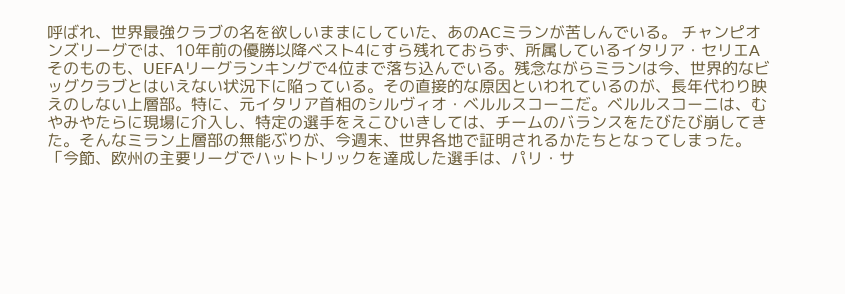呼ばれ、世界最強クラブの名を欲しいままにしていた、あのACミランが苦しんでいる。 チャンピオンズリーグでは、10年前の優勝以降ベスト4にすら残れておらず、所属しているイタリア・セリエAそのものも、UEFAリーグランキングで4位まで落ち込んでいる。残念ながらミランは今、世界的なビッグクラブとはいえない状況下に陥っている。その直接的な原因といわれているのが、長年代わり映えのしない上層部。特に、元イタリア首相のシルヴィオ・ベルルスコーニだ。ベルルスコーニは、むやみやたらに現場に介入し、特定の選手をえこひいきしては、チームのバランスをたびたび崩してきた。そんなミラン上層部の無能ぶりが、今週末、世界各地で証明されるかたちとなってしまった。 「今節、欧州の主要リーグでハットトリックを達成した選手は、パリ・サ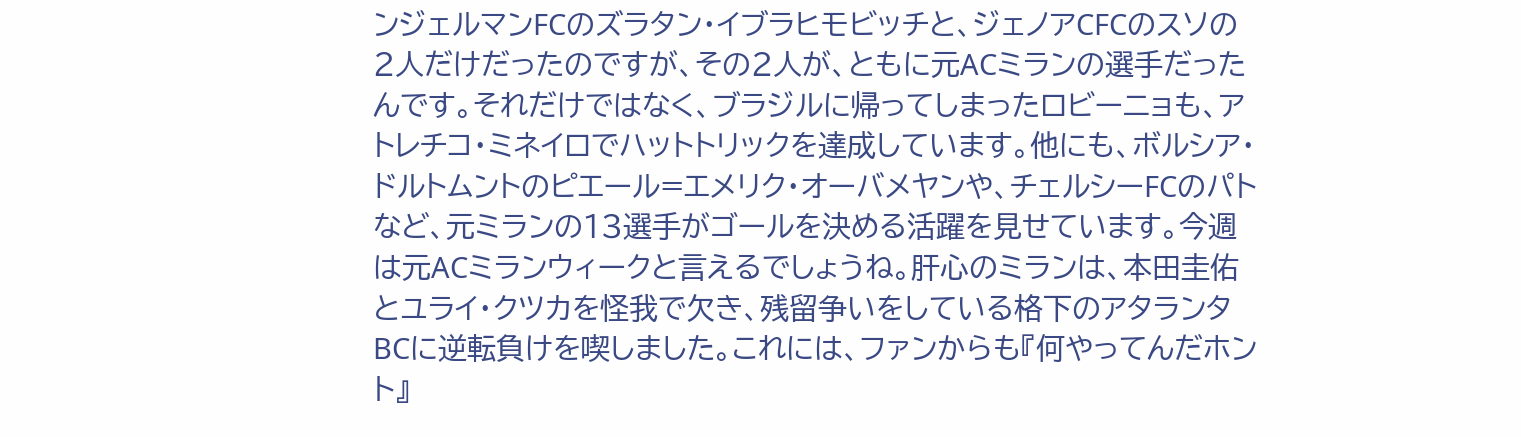ンジェルマンFCのズラタン・イブラヒモビッチと、ジェノアCFCのスソの2人だけだったのですが、その2人が、ともに元ACミランの選手だったんです。それだけではなく、ブラジルに帰ってしまったロビーニョも、アトレチコ・ミネイロでハットトリックを達成しています。他にも、ボルシア・ドルトムントのピエール=エメリク・オーバメヤンや、チェルシーFCのパトなど、元ミランの13選手がゴールを決める活躍を見せています。今週は元ACミランウィークと言えるでしょうね。肝心のミランは、本田圭佑とユライ・クツカを怪我で欠き、残留争いをしている格下のアタランタBCに逆転負けを喫しました。これには、ファンからも『何やってんだホント』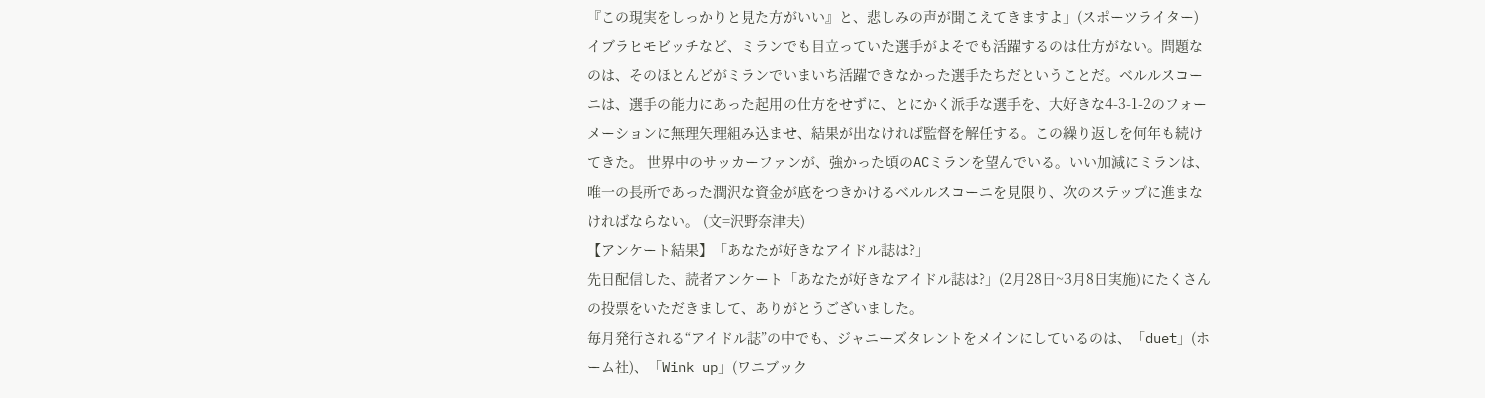『この現実をしっかりと見た方がいい』と、悲しみの声が聞こえてきますよ」(スポーツライター) イブラヒモビッチなど、ミランでも目立っていた選手がよそでも活躍するのは仕方がない。問題なのは、そのほとんどがミランでいまいち活躍できなかった選手たちだということだ。ベルルスコーニは、選手の能力にあった起用の仕方をせずに、とにかく派手な選手を、大好きな4-3-1-2のフォーメーションに無理矢理組み込ませ、結果が出なければ監督を解任する。この繰り返しを何年も続けてきた。 世界中のサッカーファンが、強かった頃のACミランを望んでいる。いい加減にミランは、唯一の長所であった潤沢な資金が底をつきかけるベルルスコーニを見限り、次のステップに進まなければならない。 (文=沢野奈津夫)
【アンケート結果】「あなたが好きなアイドル誌は?」
先日配信した、読者アンケート「あなたが好きなアイドル誌は?」(2月28日~3月8日実施)にたくさんの投票をいただきまして、ありがとうございました。
毎月発行される“アイドル誌”の中でも、ジャニーズタレントをメインにしているのは、「duet」(ホーム社)、「Wink up」(ワニブック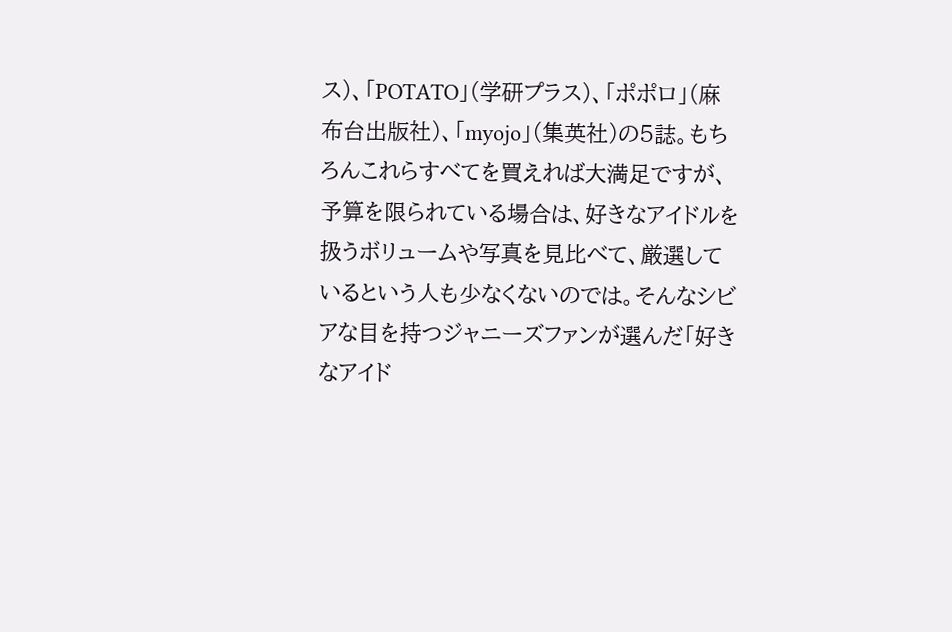ス)、「POTATO」(学研プラス)、「ポポロ」(麻布台出版社)、「myojo」(集英社)の5誌。もちろんこれらすべてを買えれば大満足ですが、予算を限られている場合は、好きなアイドルを扱うボリュームや写真を見比べて、厳選しているという人も少なくないのでは。そんなシビアな目を持つジャニーズファンが選んだ「好きなアイド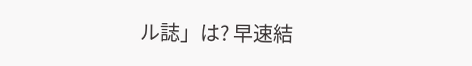ル誌」は? 早速結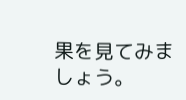果を見てみましょう。